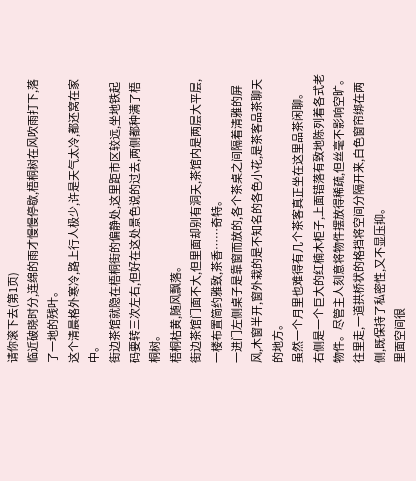请你滚下去(第1页)
临近破晓时分,连绵的雨才慢慢停歇,梧桐树在风吹雨打下,落了一地的残叶。
这个清晨格外寒冷,路上行人极少,许是天气太冷,都还窝在家中。
街边茶馆就隐在梧桐街的偏静处,这里距市区较远,坐地铁起码要转三次左右,但好在这处景色说的过去,两侧都种满了梧桐树。
梧桐枯黄,随风飘落。
街边茶馆门面不大,但里面却别有洞天,茶馆内是两层大平层,一楼布置简约雅致,茶香……奇特。
一进门左侧桌子是靠窗而放的,各个茶桌之间隔着清雅的屏风,木窗半开,窗外栽的是不知名的各色小花,是茶客品茶聊天的地方。
虽然一个月里也难得有几个茶客真正坐在这里品茶闲聊。
右侧是一个巨大的红楠木柜子,上面错落有致地陈列着各式老物件。尽管主人刻意将物件摆放得稀疏,但丝毫不影响空旷。
往里走,一道拱桥状的格挡将空间分隔开来,白色窗帘绑在两侧,既保持了私密性,又不显压抑。
里面空间很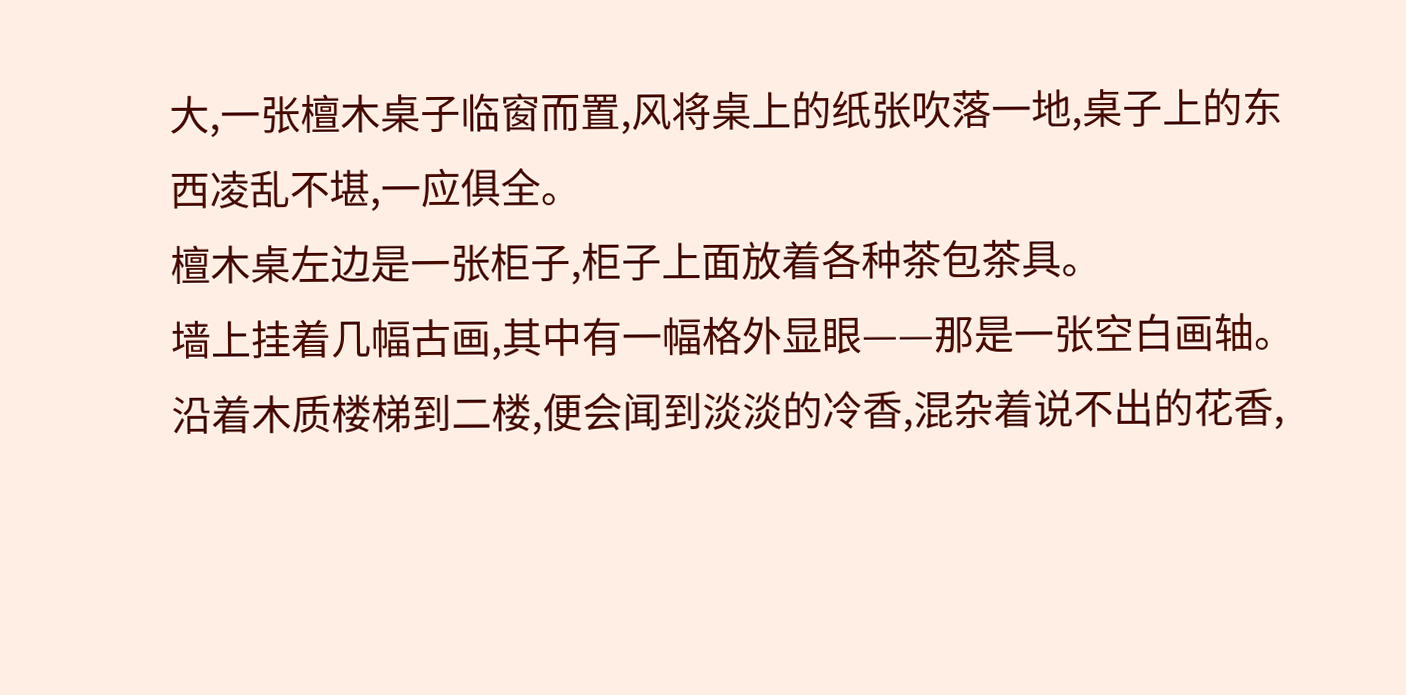大,一张檀木桌子临窗而置,风将桌上的纸张吹落一地,桌子上的东西凌乱不堪,一应俱全。
檀木桌左边是一张柜子,柜子上面放着各种茶包茶具。
墙上挂着几幅古画,其中有一幅格外显眼——那是一张空白画轴。
沿着木质楼梯到二楼,便会闻到淡淡的冷香,混杂着说不出的花香,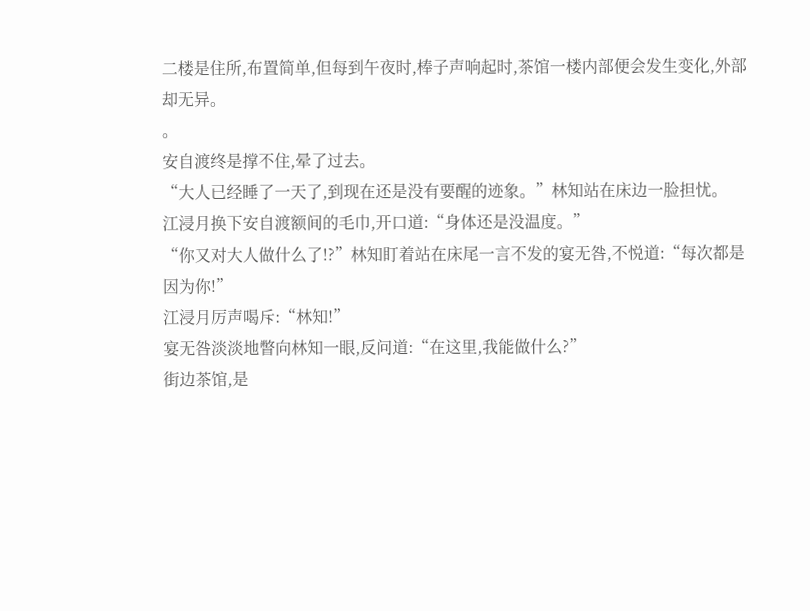二楼是住所,布置简单,但每到午夜时,棒子声响起时,茶馆一楼内部便会发生变化,外部却无异。
。
安自渡终是撑不住,晕了过去。
“大人已经睡了一天了,到现在还是没有要醒的迹象。”林知站在床边一脸担忧。
江浸月换下安自渡额间的毛巾,开口道:“身体还是没温度。”
“你又对大人做什么了!?”林知盯着站在床尾一言不发的宴无咎,不悦道:“每次都是因为你!”
江浸月厉声喝斥:“林知!”
宴无咎淡淡地瞥向林知一眼,反问道:“在这里,我能做什么?”
街边茶馆,是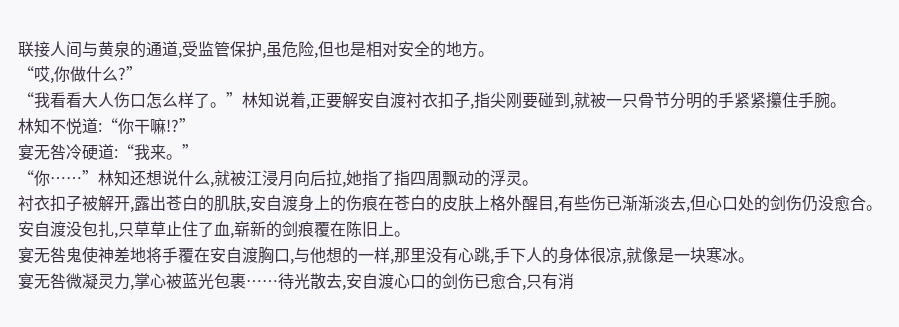联接人间与黄泉的通道,受监管保护,虽危险,但也是相对安全的地方。
“哎,你做什么?”
“我看看大人伤口怎么样了。”林知说着,正要解安自渡衬衣扣子,指尖刚要碰到,就被一只骨节分明的手紧紧攥住手腕。
林知不悦道:“你干嘛!?”
宴无咎冷硬道:“我来。”
“你……”林知还想说什么,就被江浸月向后拉,她指了指四周飘动的浮灵。
衬衣扣子被解开,露出苍白的肌肤,安自渡身上的伤痕在苍白的皮肤上格外醒目,有些伤已渐渐淡去,但心口处的剑伤仍没愈合。
安自渡没包扎,只草草止住了血,崭新的剑痕覆在陈旧上。
宴无咎鬼使神差地将手覆在安自渡胸口,与他想的一样,那里没有心跳,手下人的身体很凉,就像是一块寒冰。
宴无咎微凝灵力,掌心被蓝光包裹……待光散去,安自渡心口的剑伤已愈合,只有消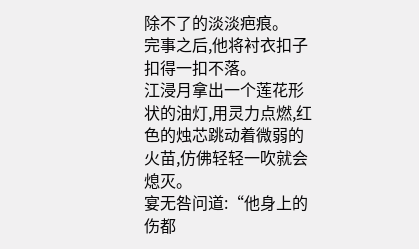除不了的淡淡疤痕。
完事之后,他将衬衣扣子扣得一扣不落。
江浸月拿出一个莲花形状的油灯,用灵力点燃,红色的烛芯跳动着微弱的火苗,仿佛轻轻一吹就会熄灭。
宴无咎问道:“他身上的伤都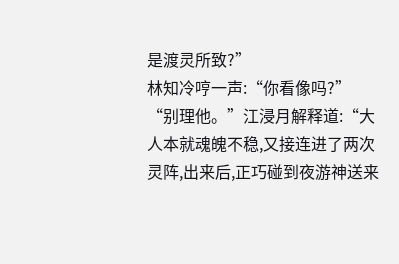是渡灵所致?”
林知冷哼一声:“你看像吗?”
“别理他。”江浸月解释道:“大人本就魂魄不稳,又接连进了两次灵阵,出来后,正巧碰到夜游神送来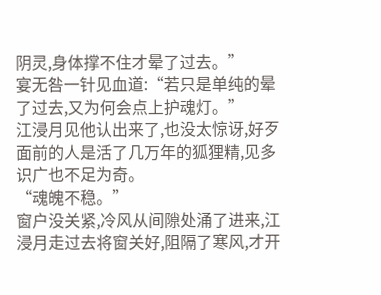阴灵,身体撑不住才晕了过去。”
宴无咎一针见血道:“若只是单纯的晕了过去,又为何会点上护魂灯。”
江浸月见他认出来了,也没太惊讶,好歹面前的人是活了几万年的狐狸精,见多识广也不足为奇。
“魂魄不稳。”
窗户没关紧,冷风从间隙处涌了进来,江浸月走过去将窗关好,阻隔了寒风,才开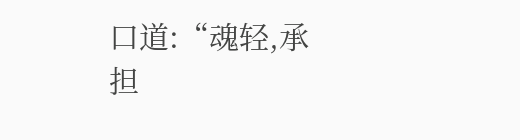口道:“魂轻,承担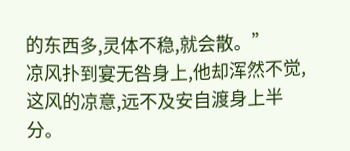的东西多,灵体不稳,就会散。”
凉风扑到宴无咎身上,他却浑然不觉,这风的凉意,远不及安自渡身上半分。